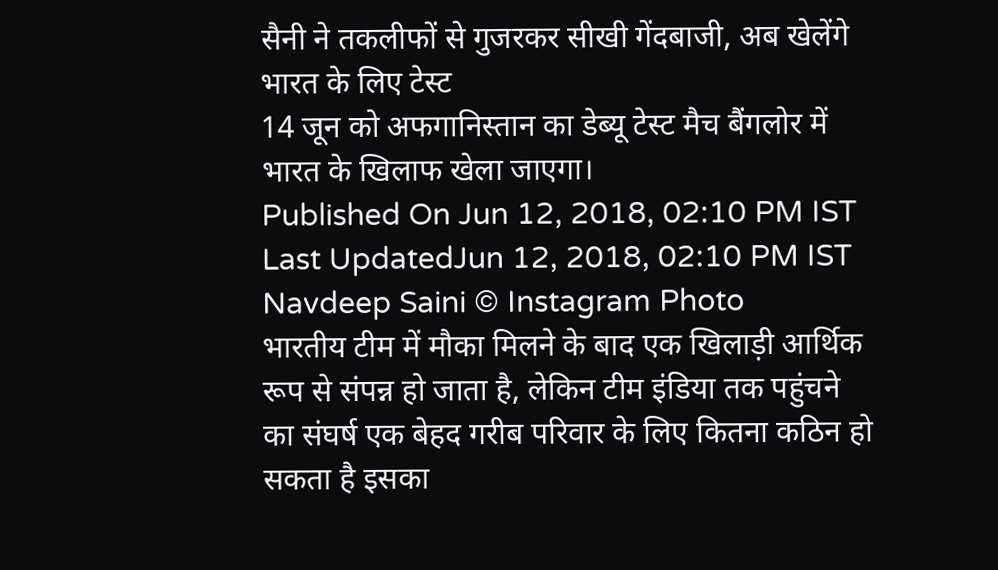सैनी ने तकलीफों से गुजरकर सीखी गेंदबाजी, अब खेलेंगे भारत के लिए टेस्ट
14 जून को अफगानिस्तान का डेब्यू टेस्ट मैच बैंगलोर में भारत के खिलाफ खेला जाएगा।
Published On Jun 12, 2018, 02:10 PM IST
Last UpdatedJun 12, 2018, 02:10 PM IST
Navdeep Saini © Instagram Photo
भारतीय टीम में मौका मिलने के बाद एक खिलाड़ी आर्थिक रूप से संपन्न हो जाता है, लेकिन टीम इंडिया तक पहुंचने का संघर्ष एक बेहद गरीब परिवार के लिए कितना कठिन हो सकता है इसका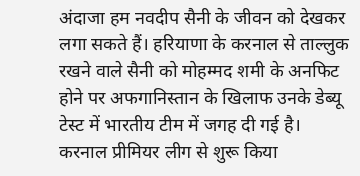अंदाजा हम नवदीप सैनी के जीवन को देखकर लगा सकते हैं। हरियाणा के करनाल से ताल्लुक रखने वाले सैनी को मोहम्मद शमी के अनफिट होने पर अफगानिस्तान के खिलाफ उनके डेब्यू टेस्ट में भारतीय टीम में जगह दी गई है।
करनाल प्रीमियर लीग से शुरू किया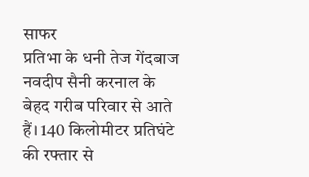साफर
प्रतिभा के धनी तेज गेंदबाज नवदीप सैनी करनाल के बेहद गरीब परिवार से आते हैं। 140 किलोमीटर प्रतिघंटे की रफ्तार से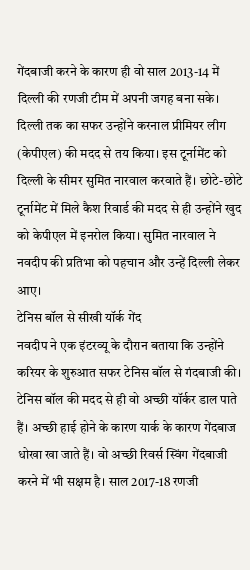गेंदबाजी करने के कारण ही वो साल 2013-14 में दिल्ली की रणजी टीम में अपनी जगह बना सके। दिल्ली तक का सफर उन्होंने करनाल प्रीमियर लीग (केपीएल) की मदद से तय किया। इस टूर्नामेंट को दिल्ली के सीमर सुमित नारवाल करवाते हैं। छोटे-छोटे टूर्नामेंट में मिले कैश रिवार्ड की मदद से ही उन्होंने खुद को केपीएल में इनरोल किया। सुमित नारवाल ने नवदीप की प्रतिभा को पहचान और उन्हें दिल्ली लेकर आए।
टेनिस बॉल से सीखी यॉर्क गेंद
नवदीप ने एक इंटरव्यू के दौरान बताया कि उन्होंने करियर के शुरुआत सफर टेनिस बॉल से गंदबाजी की। टेनिस बॉल की मदद से ही वो अच्छी यॉर्कर डाल पाते हैं। अच्छी हाई होने के कारण यार्क के कारण गेंदबाज धोखा खा जाते हैं। वो अच्छी रिवर्स स्विंग गेंदबाजी करने में भी सक्षम है। साल 2017-18 रणजी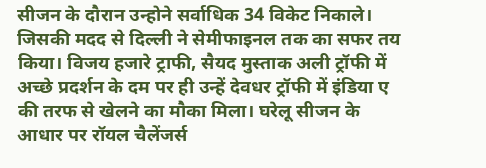सीजन के दौरान उन्होने सर्वाधिक 34 विकेट निकाले। जिसकी मदद से दिल्ली ने सेमीफाइनल तक का सफर तय किया। विजय हजारे ट्राफी, सैयद मुस्ताक अली ट्रॉफी में अच्छे प्रदर्शन के दम पर ही उन्हें देवधर ट्रॉफी में इंडिया ए की तरफ से खेलने का मौका मिला। घरेलू सीजन के आधार पर रॉयल चैलेंजर्स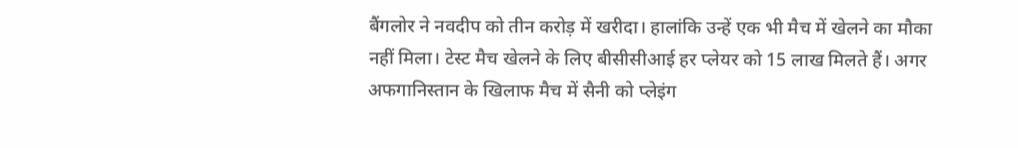बैंगलोर ने नवदीप को तीन करोड़ में खरीदा। हालांकि उन्हें एक भी मैच में खेलने का मौका नहीं मिला। टेस्ट मैच खेलने के लिए बीसीसीआई हर प्लेयर को 15 लाख मिलते हैं। अगर अफगानिस्तान के खिलाफ मैच में सैनी को प्लेइंग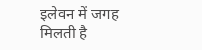इलेवन में जगह मिलती है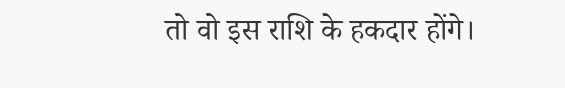तो वो इस राशि के हकदार होंगे।